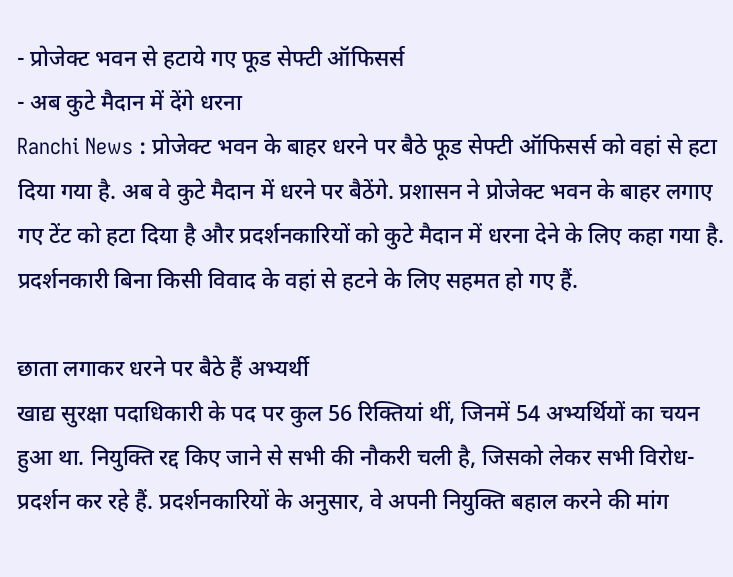- प्रोजेक्ट भवन से हटाये गए फूड सेफ्टी ऑफिसर्स
- अब कुटे मैदान में देंगे धरना
Ranchi News : प्रोजेक्ट भवन के बाहर धरने पर बैठे फूड सेफ्टी ऑफिसर्स को वहां से हटा दिया गया है. अब वे कुटे मैदान में धरने पर बैठेंगे. प्रशासन ने प्रोजेक्ट भवन के बाहर लगाए गए टेंट को हटा दिया है और प्रदर्शनकारियों को कुटे मैदान में धरना देने के लिए कहा गया है. प्रदर्शनकारी बिना किसी विवाद के वहां से हटने के लिए सहमत हो गए हैं.

छाता लगाकर धरने पर बैठे हैं अभ्यर्थी
खाद्य सुरक्षा पदाधिकारी के पद पर कुल 56 रिक्तियां थीं, जिनमें 54 अभ्यर्थियों का चयन हुआ था. नियुक्ति रद्द किए जाने से सभी की नौकरी चली है, जिसको लेकर सभी विरोध-प्रदर्शन कर रहे हैं. प्रदर्शनकारियों के अनुसार, वे अपनी नियुक्ति बहाल करने की मांग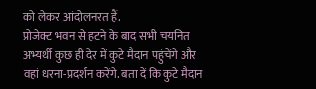को लेकर आंदोलनरत हैं.
प्रोजेक्ट भवन से हटने के बाद सभी चयनित अभ्यर्थी कुछ ही देर में कुटे मैदान पहुंचेंगे और वहां धरना-प्रदर्शन करेंगे. बता दें कि कुटे मैदान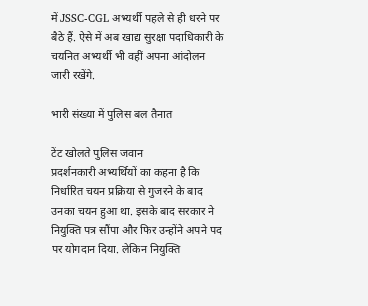में JSSC-CGL अभ्यर्थी पहले से ही धरने पर बैठे हैं. ऐसे में अब खाद्य सुरक्षा पदाधिकारी के चयनित अभ्यर्थी भी वहीं अपना आंदोलन जारी रखेंगे.

भारी संख्या में पुलिस बल तैनात

टेंट खोलते पुलिस जवान
प्रदर्शनकारी अभ्यर्थियों का कहना है कि निर्धारित चयन प्रक्रिया से गुजरने के बाद उनका चयन हुआ था. इसके बाद सरकार ने नियुक्ति पत्र सौंपा और फिर उन्होंने अपने पद पर योगदान दिया. लेकिन नियुक्ति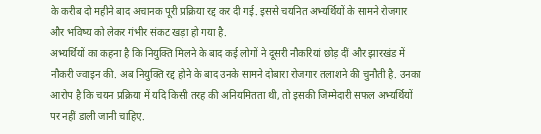के करीब दो महीने बाद अचानक पूरी प्रक्रिया रद्द कर दी गई. इससे चयनित अभ्यर्थियों के सामने रोजगार और भविष्य को लेकर गंभीर संकट खड़ा हो गया है.
अभ्यर्थियों का कहना है कि नियुक्ति मिलने के बाद कई लोगों ने दूसरी नौकरियां छोड़ दीं और झारखंड में नौकरी ज्वाइन की. अब नियुक्ति रद्द होने के बाद उनके सामने दोबारा रोजगार तलाशने की चुनौती है. उनका आरोप है कि चयन प्रक्रिया में यदि किसी तरह की अनियमितता थी, तो इसकी जिम्मेदारी सफल अभ्यर्थियों पर नहीं डाली जानी चाहिए.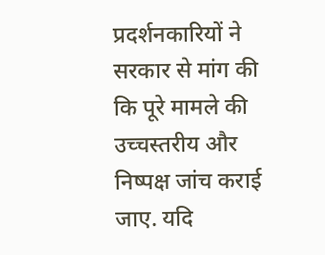प्रदर्शनकारियों ने सरकार से मांग की कि पूरे मामले की उच्चस्तरीय और निष्पक्ष जांच कराई जाए. यदि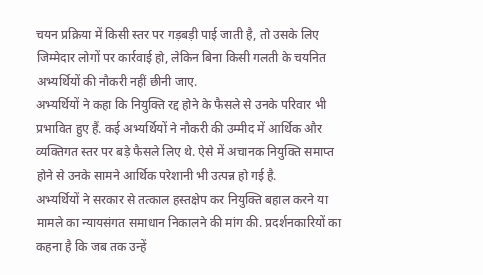चयन प्रक्रिया में किसी स्तर पर गड़बड़ी पाई जाती है, तो उसके लिए जिम्मेदार लोगों पर कार्रवाई हो, लेकिन बिना किसी गलती के चयनित अभ्यर्थियों की नौकरी नहीं छीनी जाए.
अभ्यर्थियों ने कहा कि नियुक्ति रद्द होने के फैसले से उनके परिवार भी प्रभावित हुए हैं. कई अभ्यर्थियों ने नौकरी की उम्मीद में आर्थिक और व्यक्तिगत स्तर पर बड़े फैसले लिए थे. ऐसे में अचानक नियुक्ति समाप्त होने से उनके सामने आर्थिक परेशानी भी उत्पन्न हो गई है.
अभ्यर्थियों ने सरकार से तत्काल हस्तक्षेप कर नियुक्ति बहाल करने या मामले का न्यायसंगत समाधान निकालने की मांग की. प्रदर्शनकारियों का कहना है कि जब तक उन्हें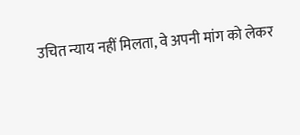उचित न्याय नहीं मिलता, वे अपनी मांग को लेकर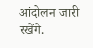आंदोलन जारी रखेंगे.